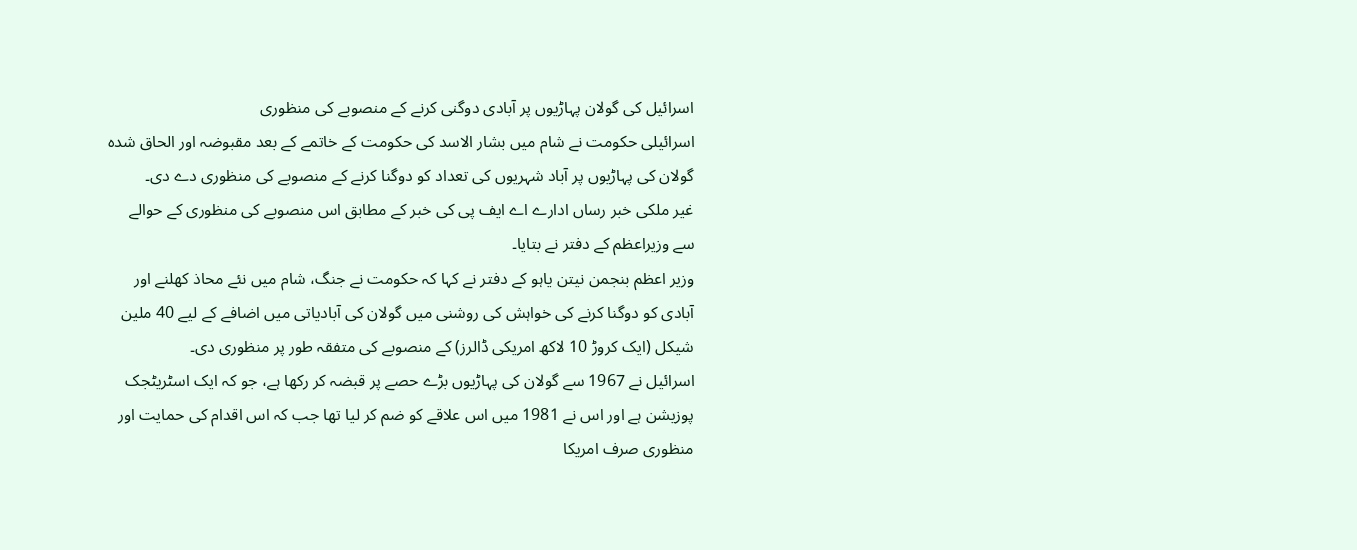اسرائیل کی گولان پہاڑیوں پر آبادی دوگنی کرنے کے منصوبے کی منظوری
اسرائیلی حکومت نے شام میں بشار الاسد کی حکومت کے خاتمے کے بعد مقبوضہ اور الحاق شدہ گولان کی پہاڑیوں پر آباد شہریوں کی تعداد کو دوگنا کرنے کے منصوبے کی منظوری دے دی۔
غیر ملکی خبر رساں ادارے اے ایف پی کی خبر کے مطابق اس منصوبے کی منظوری کے حوالے سے وزیراعظم کے دفتر نے بتایا۔
وزیر اعظم بنجمن نیتن یاہو کے دفتر نے کہا کہ حکومت نے جنگ، شام میں نئے محاذ کھلنے اور آبادی کو دوگنا کرنے کی خواہش کی روشنی میں گولان کی آبادیاتی میں اضافے کے لیے 40 ملین شیکل (ایک کروڑ 10 لاکھ امریکی ڈالرز) کے منصوبے کی متفقہ طور پر منظوری دی۔
اسرائیل نے 1967 سے گولان کی پہاڑیوں بڑے حصے پر قبضہ کر رکھا ہے، جو کہ ایک اسٹریٹجک پوزیشن ہے اور اس نے 1981 میں اس علاقے کو ضم کر لیا تھا جب کہ اس اقدام کی حمایت اور منظوری صرف امریکا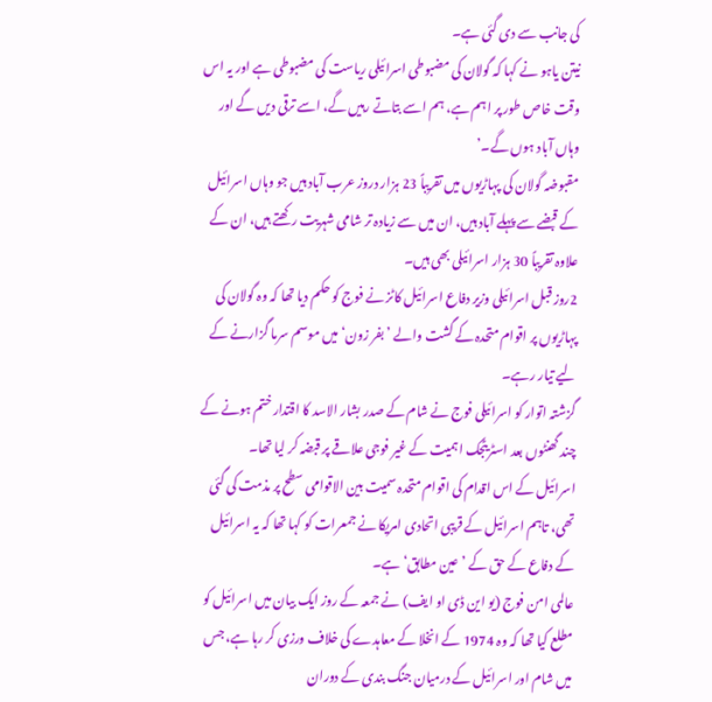کی جانب سے دی گئی ہے۔
نیتن یاہو نے کہا کہ گولان کی مضبوطی اسرائیلی ریاست کی مضبوطی ہے اور یہ اس وقت خاص طور پر اہم ہے، ہم اسے بتاتے رہیں گے، اسے ترقی دیں گے اور وہاں آباد ہوں گے۔’
مقبوضہ گولان کی پہاڑیوں میں تقریباً 23 ہزار دروز عرب آباد ہیں جو وہاں اسرائیل کے قبضے سے پہلے آباد ہیں، ان میں سے زیادہ تر شامی شہریت رکھتے ہیں، ان کے علاوہ تقریباً 30 ہزار اسرائیلی بھی ہیں۔
2روز قبل اسرائیلی وزیر دفاع اسرائیل کاٹز نے فوج کو حکم دیا تھا کہ وہ گولان کی پہاڑیوں پر اقوام متحدہ کے گشت والے ’بفر زون‘ میں موسم سرما گزارنے کے لیے تیار رہے۔
گزشتہ اتوار کو اسرائیلی فوج نے شام کے صدر بشار الاسد کا اقتدار ختم ہونے کے چند گھنٹوں بعد اسٹریٹجک اہمیت کے غیر فوجی علاقے پر قبضہ کر لیا تھا۔
اسرائیل کے اس اقدام کی اقوام متحدہ سمیت بین الاقوامی سطح پر مذمت کی گئی تھی، تاہم اسرائیل کے قریبی اتحادی امریکا نے جمعرات کو کہا تھا کہ یہ اسرائیل کے دفاع کے حق کے ’عین مطابق‘ ہے۔
عالمی امن فوج (یو این ڈی او ایف) نے جمعہ کے روز ایک بیان میں اسرائیل کو مطلع کیا تھا کہ وہ 1974 کے انخلا کے معاہدے کی خلاف ورزی کر رہا ہے، جس میں شام اور اسرائیل کے درمیان جنگ بندی کے دوران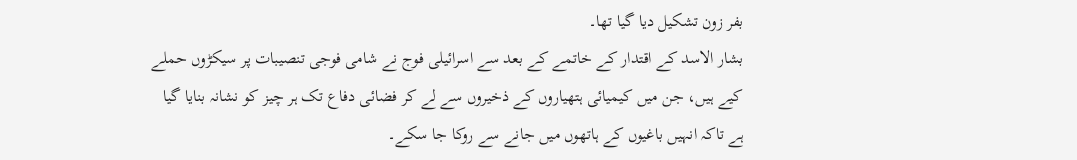بفر زون تشکیل دیا گیا تھا۔
بشار الاسد کے اقتدار کے خاتمے کے بعد سے اسرائیلی فوج نے شامی فوجی تنصیبات پر سیکڑوں حملے کیے ہیں، جن میں کیمیائی ہتھیاروں کے ذخیروں سے لے کر فضائی دفاع تک ہر چیز کو نشانہ بنایا گیا ہے تاکہ انہیں باغیوں کے ہاتھوں میں جانے سے روکا جا سکے۔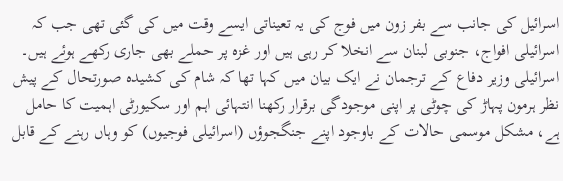اسرائیل کی جانب سے بفر زون میں فوج کی یہ تعیناتی ایسے وقت میں کی گئی تھی جب کہ اسرائیلی افواج، جنوبی لبنان سے انخلا کر رہی ہیں اور غزہ پر حملے بھی جاری رکھے ہوئے ہیں۔
اسرائیلی وزیر دفاع کے ترجمان نے ایک بیان میں کہا تھا کہ شام کی کشیدہ صورتحال کے پیش نظر ہرمون پہاڑ کی چوٹی پر اپنی موجودگی برقرار رکھنا انتہائی اہم اور سکیورٹی اہمیت کا حامل ہے، مشکل موسمی حالات کے باوجود اپنے جنگجوؤں (اسرائیلی فوجیوں) کو وہاں رہنے کے قابل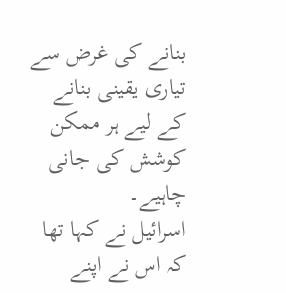بنانے کی غرض سے تیاری یقینی بنانے کے لیے ہر ممکن کوشش کی جانی چاہیے۔
اسرائیل نے کہا تھا کہ اس نے اپنے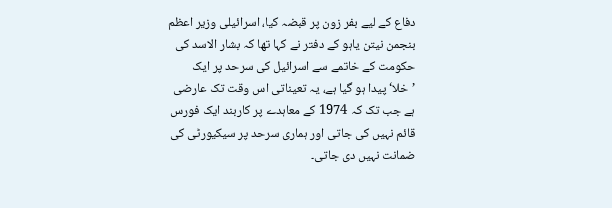دفاع کے لیے بفر زون پر قبضہ کیا، اسرائیلی وزیر اعظم بنجمن نیتن یاہو کے دفتر نے کہا تھا کہ بشار الاسد کی حکومت کے خاتمے سے اسرائیل کی سرحد پر ایک ’خلا‘ پیدا ہو گیا ہے، یہ تعیناتی اس وقت تک عارضی ہے جب تک کہ 1974 کے معاہدے پر کاربند ایک فورس قائم نہیں کی جاتی اور ہماری سرحد پر سیکیورٹی کی ضمانت نہیں دی جاتی۔